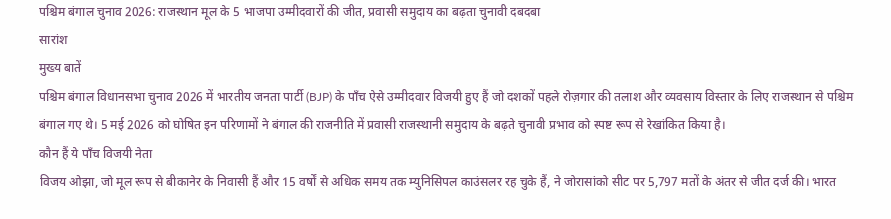पश्चिम बंगाल चुनाव 2026: राजस्थान मूल के 5 भाजपा उम्मीदवारों की जीत, प्रवासी समुदाय का बढ़ता चुनावी दबदबा
सारांश
मुख्य बातें
पश्चिम बंगाल विधानसभा चुनाव 2026 में भारतीय जनता पार्टी (BJP) के पाँच ऐसे उम्मीदवार विजयी हुए हैं जो दशकों पहले रोज़गार की तलाश और व्यवसाय विस्तार के लिए राजस्थान से पश्चिम बंगाल गए थे। 5 मई 2026 को घोषित इन परिणामों ने बंगाल की राजनीति में प्रवासी राजस्थानी समुदाय के बढ़ते चुनावी प्रभाव को स्पष्ट रूप से रेखांकित किया है।
कौन हैं ये पाँच विजयी नेता
विजय ओझा, जो मूल रूप से बीकानेर के निवासी हैं और 15 वर्षों से अधिक समय तक म्युनिसिपल काउंसलर रह चुके हैं, ने जोरासांको सीट पर 5,797 मतों के अंतर से जीत दर्ज की। भारत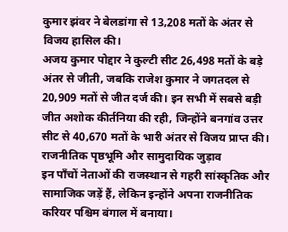कुमार झंवर ने बेलडांगा से 13,208 मतों के अंतर से विजय हासिल की।
अजय कुमार पोद्दार ने कुल्टी सीट 26,498 मतों के बड़े अंतर से जीती, जबकि राजेश कुमार ने जगतदल से 20,909 मतों से जीत दर्ज की। इन सभी में सबसे बड़ी जीत अशोक कीर्तनिया की रही, जिन्होंने बनगांव उत्तर सीट से 40,670 मतों के भारी अंतर से विजय प्राप्त की।
राजनीतिक पृष्ठभूमि और सामुदायिक जुड़ाव
इन पाँचों नेताओं की राजस्थान से गहरी सांस्कृतिक और सामाजिक जड़ें हैं, लेकिन इन्होंने अपना राजनीतिक करियर पश्चिम बंगाल में बनाया।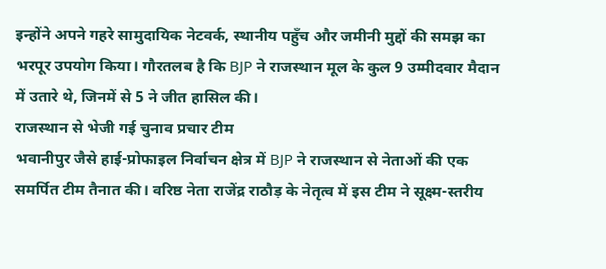इन्होंने अपने गहरे सामुदायिक नेटवर्क, स्थानीय पहुँच और जमीनी मुद्दों की समझ का भरपूर उपयोग किया। गौरतलब है कि BJP ने राजस्थान मूल के कुल 9 उम्मीदवार मैदान में उतारे थे, जिनमें से 5 ने जीत हासिल की।
राजस्थान से भेजी गई चुनाव प्रचार टीम
भवानीपुर जैसे हाई-प्रोफाइल निर्वाचन क्षेत्र में BJP ने राजस्थान से नेताओं की एक समर्पित टीम तैनात की। वरिष्ठ नेता राजेंद्र राठौड़ के नेतृत्व में इस टीम ने सूक्ष्म-स्तरीय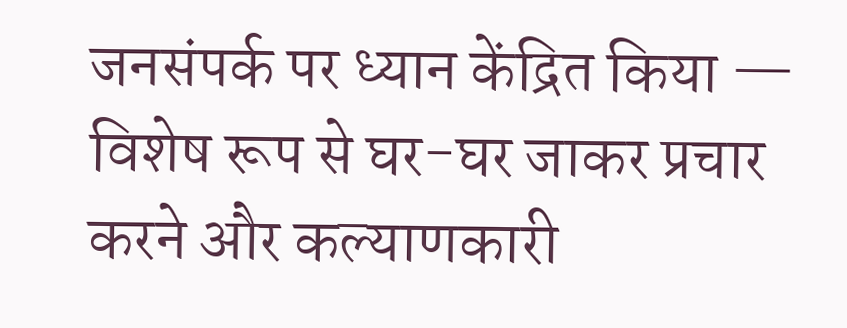जनसंपर्क पर ध्यान केंद्रित किया — विशेष रूप से घर-घर जाकर प्रचार करने और कल्याणकारी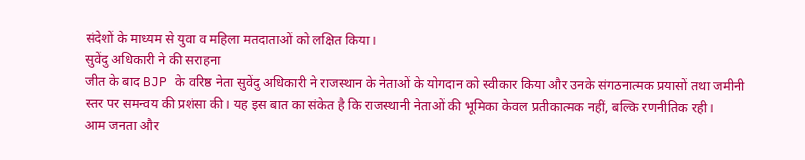संदेशों के माध्यम से युवा व महिला मतदाताओं को लक्षित किया।
सुवेंदु अधिकारी ने की सराहना
जीत के बाद BJP के वरिष्ठ नेता सुवेंदु अधिकारी ने राजस्थान के नेताओं के योगदान को स्वीकार किया और उनके संगठनात्मक प्रयासों तथा जमीनी स्तर पर समन्वय की प्रशंसा की। यह इस बात का संकेत है कि राजस्थानी नेताओं की भूमिका केवल प्रतीकात्मक नहीं, बल्कि रणनीतिक रही।
आम जनता और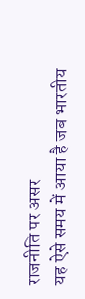राजनीति पर असर
यह ऐसे समय में आया है जब भारतीय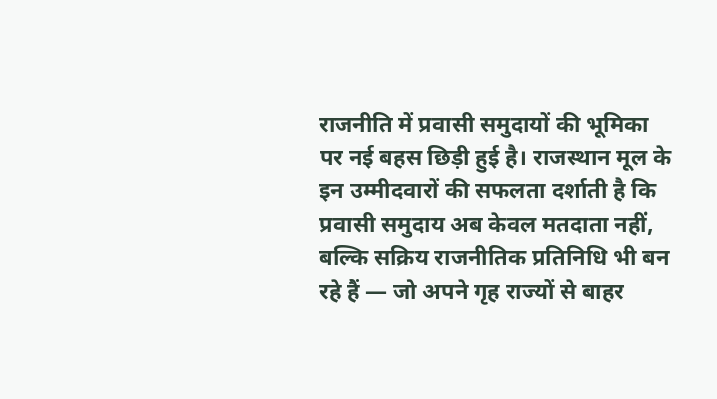राजनीति में प्रवासी समुदायों की भूमिका पर नई बहस छिड़ी हुई है। राजस्थान मूल के इन उम्मीदवारों की सफलता दर्शाती है कि प्रवासी समुदाय अब केवल मतदाता नहीं, बल्कि सक्रिय राजनीतिक प्रतिनिधि भी बन रहे हैं — जो अपने गृह राज्यों से बाहर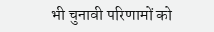भी चुनावी परिणामों को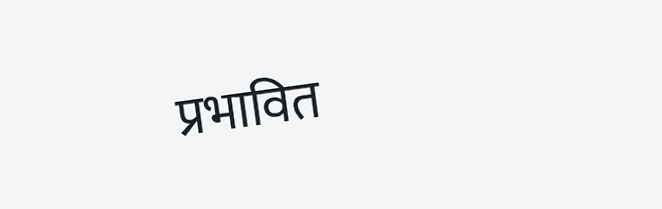प्रभावित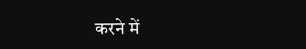करने में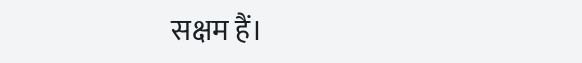सक्षम हैं।